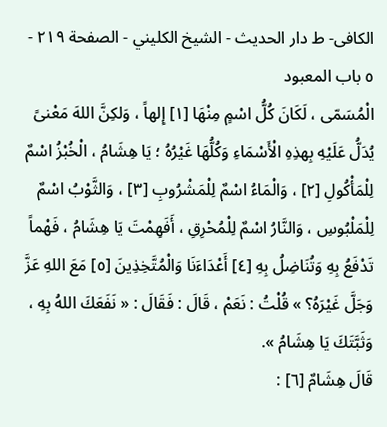الکافی- ط دار الحدیث - الشيخ الكليني - الصفحة ٢١٩ - ٥ باب المعبود
الْمُسَمّى ، لَكَانَ كُلُّ اسْمٍ مِنْهَا [١] إِلهاً ، وَلكِنَّ اللهَ مَعْنىً يُدَلُّ عَلَيْهِ بِهذِهِ الْأَسْمَاءِ وَكُلُّهَا غَيْرُهُ ؛ يَا هِشَامُ ، الْخُبْزُ اسْمٌ لِلْمَأْكُولِ [٢] ، وَالْمَاءُ اسْمٌ لِلْمَشْرُوبِ [٣] ، وَالثَّوْبُ اسْمٌ لِلْمَلْبُوسِ ، وَالنَّارُ اسْمٌ لِلْمُحْرِقِ ، أَفَهِمْتَ يَا هِشَامُ ، فَهْماً تَدْفَعُ بِهِ وَتُنَاضِلُ بِهِ [٤] أَعْدَاءَنَا وَالْمُتَّخِذِينَ [٥] مَعَ اللهِ عَزَّ وَجَلَّ غَيْرَهُ؟ » قُلْتُ : نَعَمْ ، قَالَ : فَقَالَ : « نَفَعَكَ اللهُ بِهِ ، وَثَبَّتَكَ يَا هِشَامُ ».
قَالَ هِشَامٌ [٦] :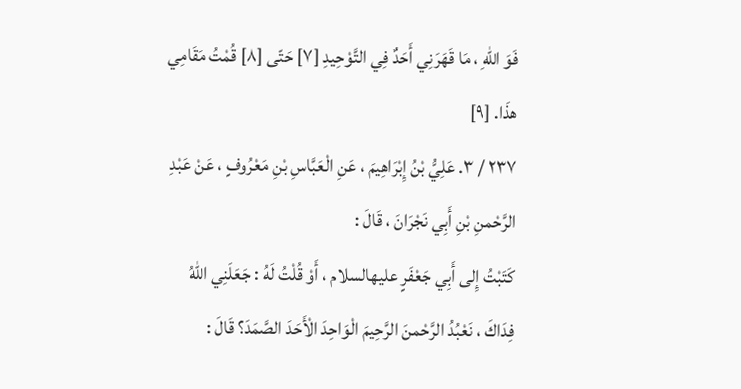فَوَ اللهِ ، مَا قَهَرَنِي أَحَدٌ فِي التَّوْحِيدِ [٧] حَتّى [٨] قُمْتُ مَقَامِي هذَا. [٩]
٢٣٧ / ٣. عَلِيُّ بْنُ إِبْرَاهِيمَ ، عَنِ الْعَبَّاسِ بْنِ مَعْرُوفٍ ، عَنْ عَبْدِ الرَّحْمنِ بْنِ أَبِي نَجْرَانَ ، قَالَ :
كَتَبْتُ إِلى أَبِي جَعْفَرٍ عليهالسلام ، أَوْ قُلْتُ لَهُ : جَعَلَنِي اللهُ فِدَاكَ ، نَعْبُدُ الرَّحْمنَ الرَّحِيمَ الْوَاحِدَ الْأَحَدَ الصَّمَدَ؟ قَالَ :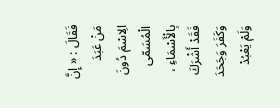فَقَالَ : « إِنَّ مَنْ عَبَدَ الِاسْمَ دُونَ الْمُسَمّى بِالْأَسْمَاءِ ، فَقَدْ أَشْرَكَ وَكَفَرَ وَجَحَدَ وَلَمْ يَعْبُدْ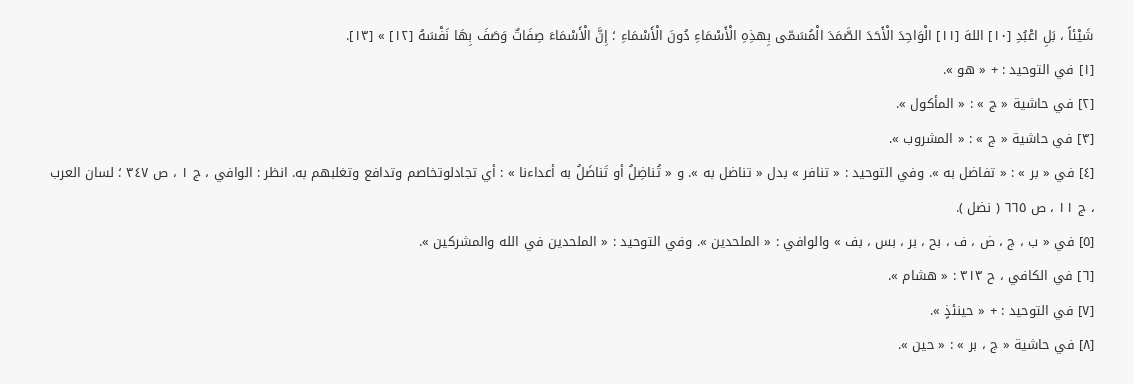شَيْئاً ، بَلِ اعْبُدِ [١٠] اللهَ [١١] الْوَاحِدَ الْأَحَدَ الصَّمَدَ الْمُسَمّى بِهذِهِ الْأَسْمَاءِ دُونَ الْأَسْمَاءِ ؛ إِنَّ الْأَسْمَاءَ صِفَاتٌ وَصَفَ بِهَا نَفْسَهُ [١٢] » [١٣].
[١] في التوحيد : + « هو ».
[٢] في حاشية « ج » : « المأكول ».
[٣] في حاشية « ج » : « المشروب ».
[٤] في « بر » : « تفاضل به ». وفي التوحيد : « تنافر » بدل « تناضل به ». و « تُناضِلُ أو تَناضَلُ به أعداءنا » : أي تجادلوتخاصم وتدافع وتغلبهم به. انظر : الوافي ، ج ١ ، ص ٣٤٧ ؛ لسان العرب ، ج ١١ ، ص ٦٦٥ ( نضل ).
[٥] في « ب ، ج ، ض ، ف ، بح ، بر ، بس ، بف » والوافي : « الملحدين ». وفي التوحيد : « الملحدين في الله والمشركين ».
[٦] في الكافي ، ح ٣١٣ : « هشام ».
[٧] في التوحيد : + « حينئذٍ ».
[٨] في حاشية « ج ، بر » : « حين ».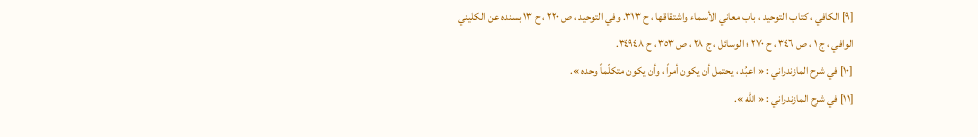[٩] الكافي ، كتاب التوحيد ، باب معاني الأسماء واشتقاقها ، ح ٣١٣. وفي التوحيد ، ص ٢٢٠ ، ح ١٣ بسنده عن الكليني الوافي ، ج ١ ، ص ٣٤٦ ، ح ٢٧٠ ؛ الوسائل ، ج ٢٨ ، ص ٣٥٣ ، ح ٣٤٩٤٨.
[١٠] في شرح المازندراني : « اعبُد ، يحتمل أن يكون أمراً ، وأن يكون متكلّماً وحده ».
[١١] في شرح المازندراني : « الله ».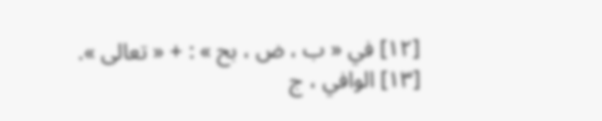[١٢] في « ب ، ض ، بح » : + « تعالى ».
[١٣] الوافي ، ج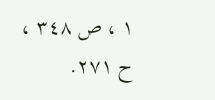١ ، ص ٣٤٨ ، ح ٢٧١.